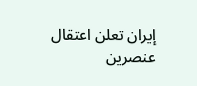إيران تعلن اعتقال عنصرين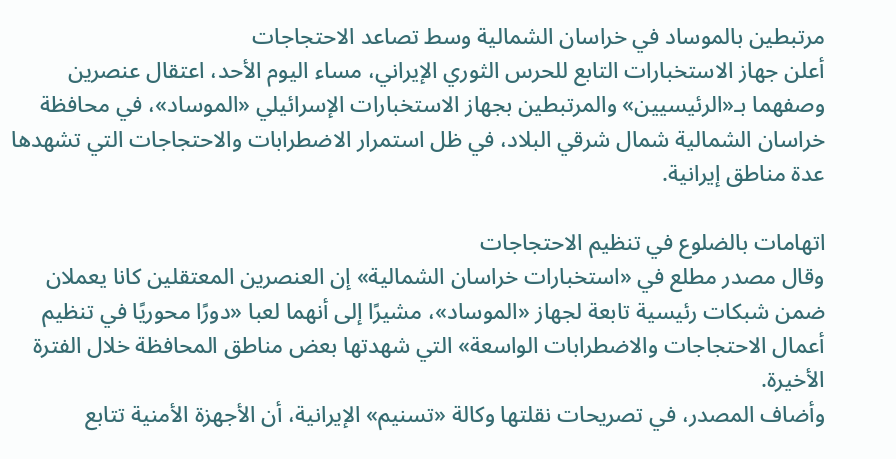مرتبطين بالموساد في خراسان الشمالية وسط تصاعد الاحتجاجات
أعلن جهاز الاستخبارات التابع للحرس الثوري الإيراني، مساء اليوم الأحد، اعتقال عنصرين وصفهما بـ«الرئيسيين» والمرتبطين بجهاز الاستخبارات الإسرائيلي «الموساد»، في محافظة خراسان الشمالية شمال شرقي البلاد، في ظل استمرار الاضطرابات والاحتجاجات التي تشهدها عدة مناطق إيرانية.

اتهامات بالضلوع في تنظيم الاحتجاجات
وقال مصدر مطلع في «استخبارات خراسان الشمالية» إن العنصرين المعتقلين كانا يعملان ضمن شبكات رئيسية تابعة لجهاز «الموساد»، مشيرًا إلى أنهما لعبا «دورًا محوريًا في تنظيم أعمال الاحتجاجات والاضطرابات الواسعة» التي شهدتها بعض مناطق المحافظة خلال الفترة الأخيرة.
وأضاف المصدر، في تصريحات نقلتها وكالة «تسنيم» الإيرانية، أن الأجهزة الأمنية تتابع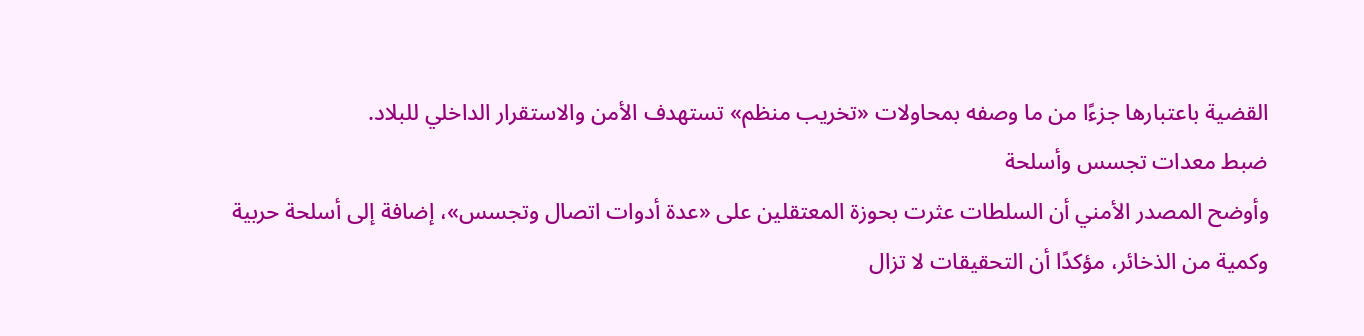القضية باعتبارها جزءًا من ما وصفه بمحاولات «تخريب منظم» تستهدف الأمن والاستقرار الداخلي للبلاد.
ضبط معدات تجسس وأسلحة
وأوضح المصدر الأمني أن السلطات عثرت بحوزة المعتقلين على «عدة أدوات اتصال وتجسس»، إضافة إلى أسلحة حربية وكمية من الذخائر، مؤكدًا أن التحقيقات لا تزال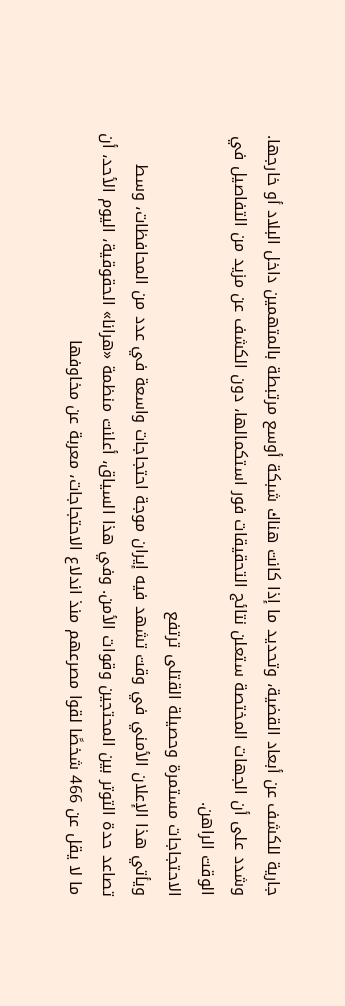جارية للكشف عن أبعاد القضية، وتحديد ما إذا كانت هناك شبكة أوسع مرتبطة بالمتهمين داخل البلاد أو خارجها.
وشدد على أن الجهات المختصة ستعلن نتائج التحقيقات فور استكمالها، دون الكشف عن مزيد من التفاصيل في الوقت الراهن.
الاحتجاجات مستمرة وحصيلة القتلى ترتفع
ويأتي هذا الإعلان الأمني في وقت تشهد فيه إيران موجة احتجاجات واسعة في عدد من المحافظات، وسط تصاعد حدة التوتر بين المحتجين وقوات الأمن. وفي هذا السياق، أعلنت منظمة «هرانا» الحقوقية، اليوم الأحد، أن ما لا يقل عن 466 شخصًا لقوا مصرعهم منذ اندلاع الاحتجاجات، معربة عن مخاوفها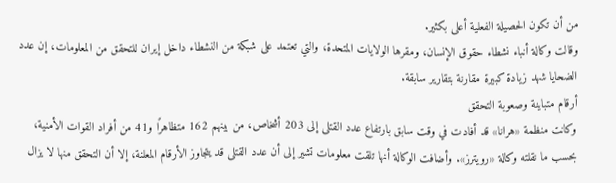من أن تكون الحصيلة الفعلية أعلى بكثير.
وقالت وكالة أنباء نشطاء حقوق الإنسان، ومقرها الولايات المتحدة، والتي تعتمد على شبكة من النشطاء داخل إيران للتحقق من المعلومات، إن عدد الضحايا شهد زيادة كبيرة مقارنة بتقارير سابقة.
أرقام متباينة وصعوبة التحقق
وكانت منظمة «هرانا» قد أفادت في وقت سابق بارتفاع عدد القتلى إلى 203 أشخاص، من بينهم 162 متظاهرًا و41 من أفراد القوات الأمنية، بحسب ما نقلته وكالة «رويترز». وأضافت الوكالة أنها تلقت معلومات تشير إلى أن عدد القتلى قد يتجاوز الأرقام المعلنة، إلا أن التحقق منها لا يزال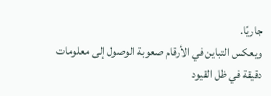جاريًا.
ويعكس التباين في الأرقام صعوبة الوصول إلى معلومات دقيقة في ظل القيود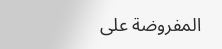المفروضة على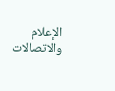الإعلام والاتصالات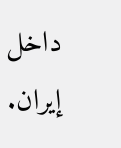داخل إيران.